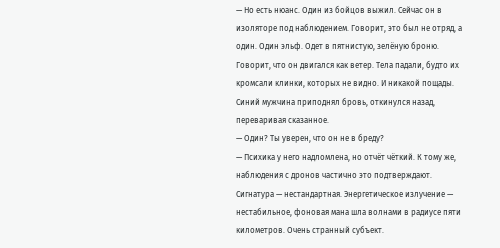— Но есть нюанс. Один из бойцов выжил. Сейчас он в изоляторе под наблюдением. Говорит, это был не отряд, а один. Один эльф. Одет в пятнистую, зелёную броню. Говорит, что он двигался как ветер. Тела падали, будто их кромсали клинки, которых не видно. И никакой пощады.
Синий мужчина приподнял бровь, откинулся назад, переваривая сказанное.
— Один? Ты уверен, что он не в бреду?
— Психика у него надломлена, но отчёт чёткий. К тому же, наблюдения с дронов частично это подтверждают. Сигнатура — нестандартная. Энергетическое излучение — нестабильное, фоновая мана шла волнами в радиусе пяти километров. Очень странный субъект.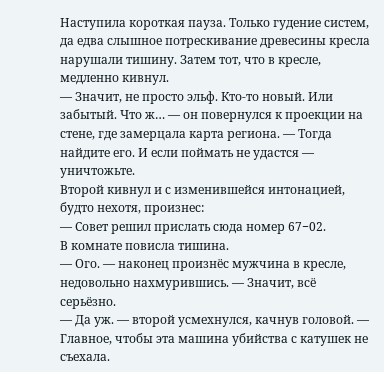Наступила короткая пауза. Только гудение систем, да едва слышное потрескивание древесины кресла нарушали тишину. Затем тот, что в кресле, медленно кивнул.
— Значит, не просто эльф. Кто-то новый. Или забытый. Что ж… — он повернулся к проекции на стене, где замерцала карта региона. — Тогда найдите его. И если поймать не удастся — уничтожьте.
Второй кивнул и с изменившейся интонацией, будто нехотя, произнес:
— Совет решил прислать сюда номер 67−02.
В комнате повисла тишина.
— Ого. — наконец произнёс мужчина в кресле, недовольно нахмурившись. — Значит, всё серьёзно.
— Да уж. — второй усмехнулся, качнув головой. — Главное, чтобы эта машина убийства с катушек не съехала.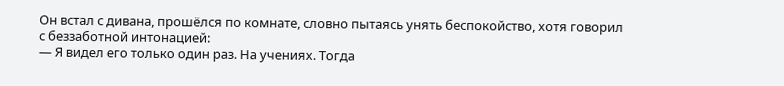Он встал с дивана, прошёлся по комнате, словно пытаясь унять беспокойство, хотя говорил с беззаботной интонацией:
— Я видел его только один раз. На учениях. Тогда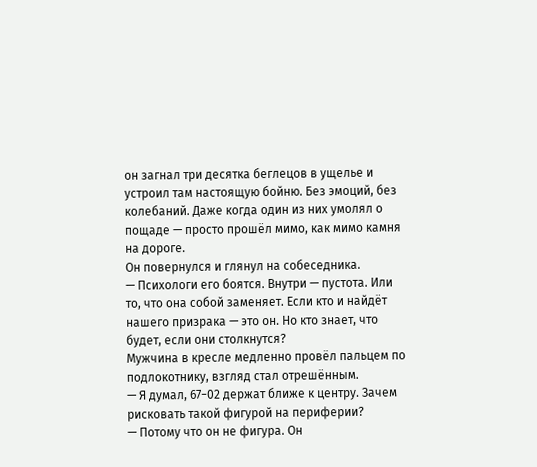он загнал три десятка беглецов в ущелье и устроил там настоящую бойню. Без эмоций, без колебаний. Даже когда один из них умолял о пощаде — просто прошёл мимо, как мимо камня на дороге.
Он повернулся и глянул на собеседника.
— Психологи его боятся. Внутри — пустота. Или то, что она собой заменяет. Если кто и найдёт нашего призрака — это он. Но кто знает, что будет, если они столкнутся?
Мужчина в кресле медленно провёл пальцем по подлокотнику, взгляд стал отрешённым.
— Я думал, 67−02 держат ближе к центру. Зачем рисковать такой фигурой на периферии?
— Потому что он не фигура. Он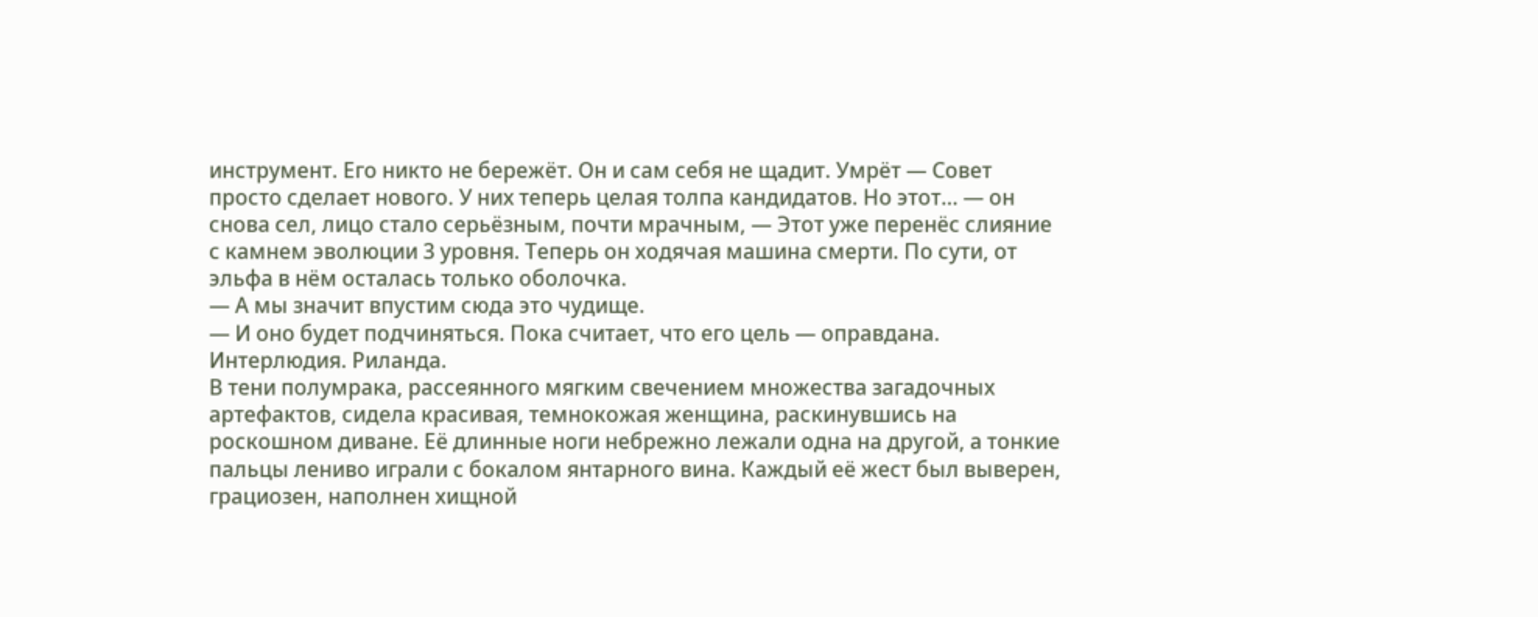инструмент. Его никто не бережёт. Он и сам себя не щадит. Умрёт — Совет просто сделает нового. У них теперь целая толпа кандидатов. Но этот… — он снова сел, лицо стало серьёзным, почти мрачным, — Этот уже перенёс слияние с камнем эволюции 3 уровня. Теперь он ходячая машина смерти. По сути, от эльфа в нём осталась только оболочка.
— А мы значит впустим сюда это чудище.
— И оно будет подчиняться. Пока считает, что его цель — оправдана.
Интерлюдия. Риланда.
В тени полумрака, рассеянного мягким свечением множества загадочных артефактов, сидела красивая, темнокожая женщина, раскинувшись на роскошном диване. Её длинные ноги небрежно лежали одна на другой, а тонкие пальцы лениво играли с бокалом янтарного вина. Каждый её жест был выверен, грациозен, наполнен хищной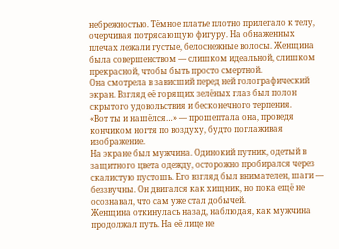небрежностью. Тёмное платье плотно прилегало к телу, очерчивая потрясающую фигуру. На обнаженных плечах лежали густые, белоснежные волосы. Женщина была совершенством — слишком идеальной, слишком прекрасной, чтобы быть просто смертной.
Она смотрела в зависший перед ней голографический экран. Взгляд её горящих зелёных глаз был полон скрытого удовольствия и бесконечного терпения.
«Вот ты и нашёлся…» — прошептала она, проведя кончиком ногтя по воздуху, будто поглаживая изображение.
На экране был мужчина. Одинокий путник, одетый в защитного цвета одежду, осторожно пробирался через скалистую пустошь. Его взгляд был внимателен, шаги — беззвучны. Он двигался как хищник, но пока ещё не осознавал, что сам уже стал добычей.
Женщина откинулась назад, наблюдая, как мужчина продолжал путь. На её лице не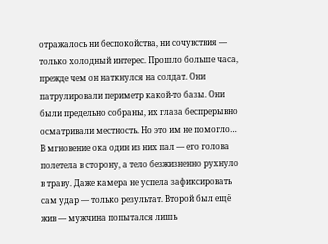отражалось ни беспокойства, ни сочувствия — только холодный интерес. Прошло больше часа, прежде чем он наткнулся на солдат. Они патрулировали периметр какой-то базы. Они были предельно собраны, их глаза беспрерывно осматривали местность. Но это им не помогло…
В мгновение ока один из них пал — его голова полетела в сторону, а тело безжизненно рухнуло в траву. Даже камера не успела зафиксировать сам удар — только результат. Второй был ещё жив — мужчина попытался лишь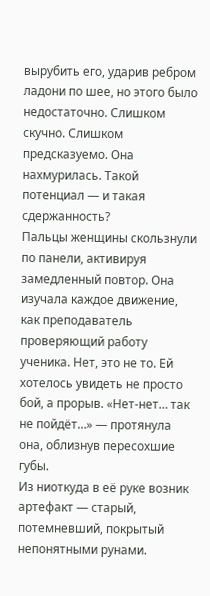вырубить его, ударив ребром ладони по шее, но этого было недостаточно. Слишком скучно. Слишком предсказуемо. Она нахмурилась. Такой потенциал — и такая сдержанность?
Пальцы женщины скользнули по панели, активируя замедленный повтор. Она изучала каждое движение, как преподаватель проверяющий работу ученика. Нет, это не то. Ей хотелось увидеть не просто бой, а прорыв. «Нет-нет… так не пойдёт…» — протянула она, облизнув пересохшие губы.
Из ниоткуда в её руке возник артефакт — старый, потемневший, покрытый непонятными рунами.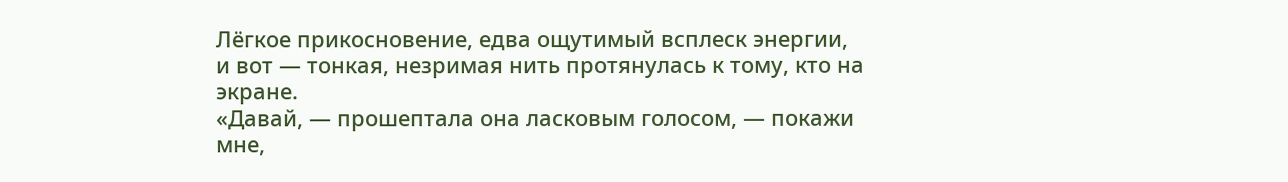Лёгкое прикосновение, едва ощутимый всплеск энергии, и вот — тонкая, незримая нить протянулась к тому, кто на экране.
«Давай, — прошептала она ласковым голосом, — покажи мне,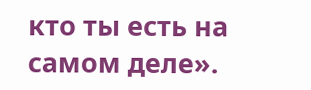кто ты есть на самом деле».